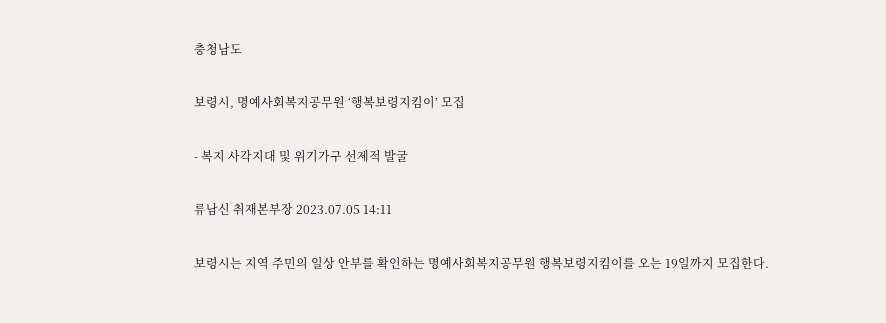충청남도

보령시, 명예사회복지공무원 ‘행복보령지킴이’ 모집

- 복지 사각지대 및 위기가구 선제적 발굴

류남신 취재본부장 2023.07.05 14:11

보령시는 지역 주민의 일상 안부를 확인하는 명예사회복지공무원 행복보령지킴이를 오는 19일까지 모집한다.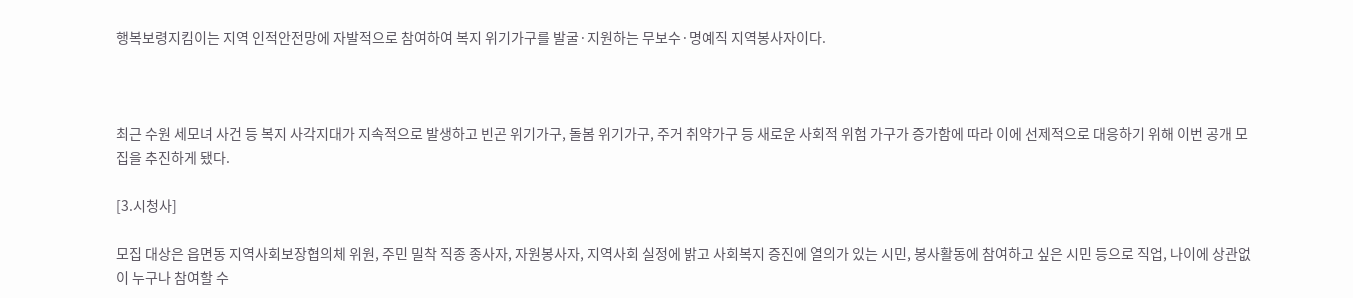행복보령지킴이는 지역 인적안전망에 자발적으로 참여하여 복지 위기가구를 발굴·지원하는 무보수·명예직 지역봉사자이다.



최근 수원 세모녀 사건 등 복지 사각지대가 지속적으로 발생하고 빈곤 위기가구, 돌봄 위기가구, 주거 취약가구 등 새로운 사회적 위험 가구가 증가함에 따라 이에 선제적으로 대응하기 위해 이번 공개 모집을 추진하게 됐다.

[3.시청사]

모집 대상은 읍면동 지역사회보장협의체 위원, 주민 밀착 직종 종사자, 자원봉사자, 지역사회 실정에 밝고 사회복지 증진에 열의가 있는 시민, 봉사활동에 참여하고 싶은 시민 등으로 직업, 나이에 상관없이 누구나 참여할 수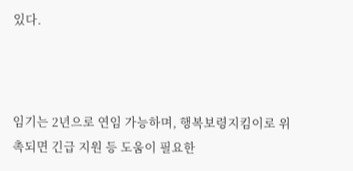있다.



임기는 2년으로 연임 가능하며, 행복보령지킴이로 위촉되면 긴급 지원 등 도움이 필요한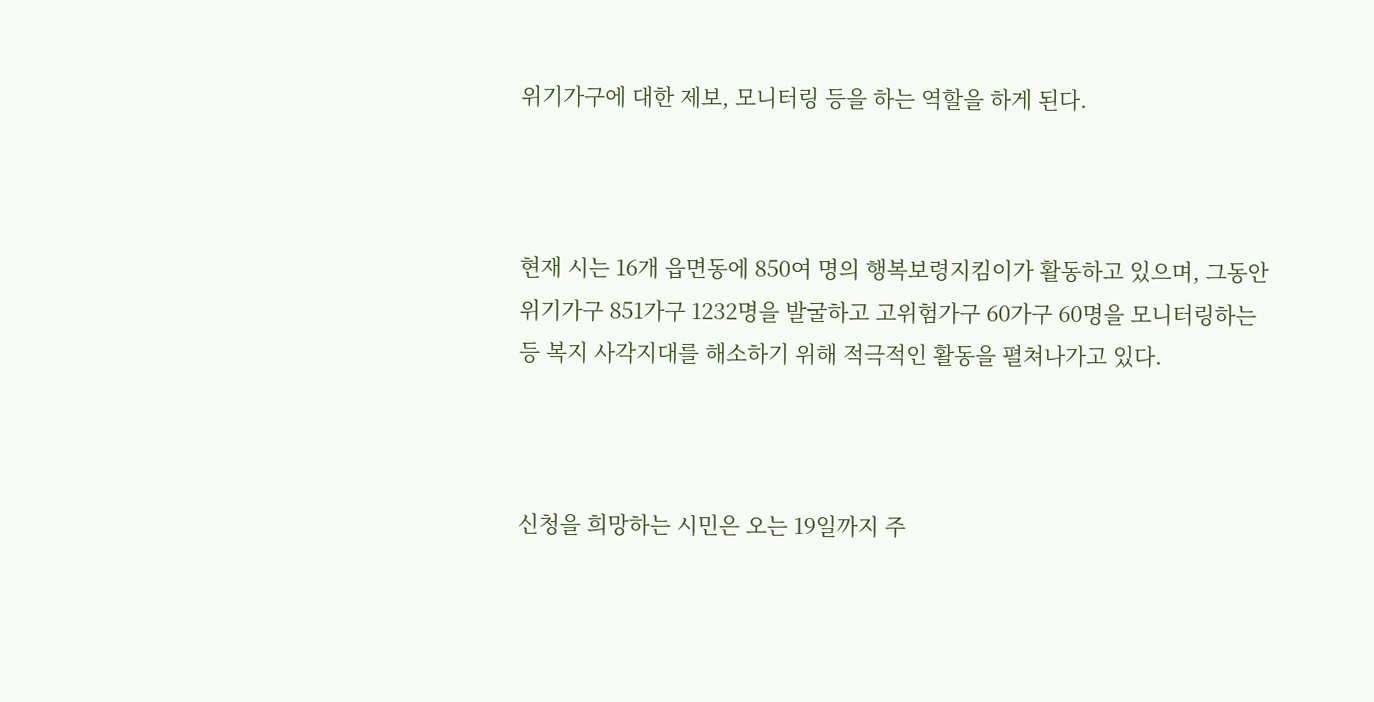위기가구에 대한 제보, 모니터링 등을 하는 역할을 하게 된다.



현재 시는 16개 읍면동에 850여 명의 행복보령지킴이가 활동하고 있으며, 그동안 위기가구 851가구 1232명을 발굴하고 고위험가구 60가구 60명을 모니터링하는 등 복지 사각지대를 해소하기 위해 적극적인 활동을 펼쳐나가고 있다.



신청을 희망하는 시민은 오는 19일까지 주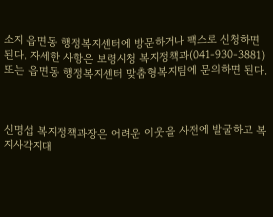소지 읍면동 행정복지센터에 방문하거나 팩스로 신청하면 된다. 자세한 사항은 보령시청 복지정책과(041-930-3881) 또는 읍면동 행정복지센터 맞춤형복지팀에 문의하면 된다.



신명섭 복지정책과장은 어려운 이웃을 사전에 발굴하고 복지사각지대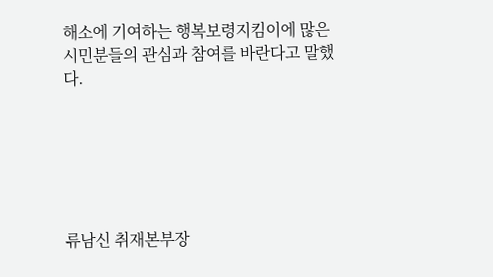해소에 기여하는 행복보령지킴이에 많은 시민분들의 관심과 참여를 바란다고 말했다.






류남신 취재본부장